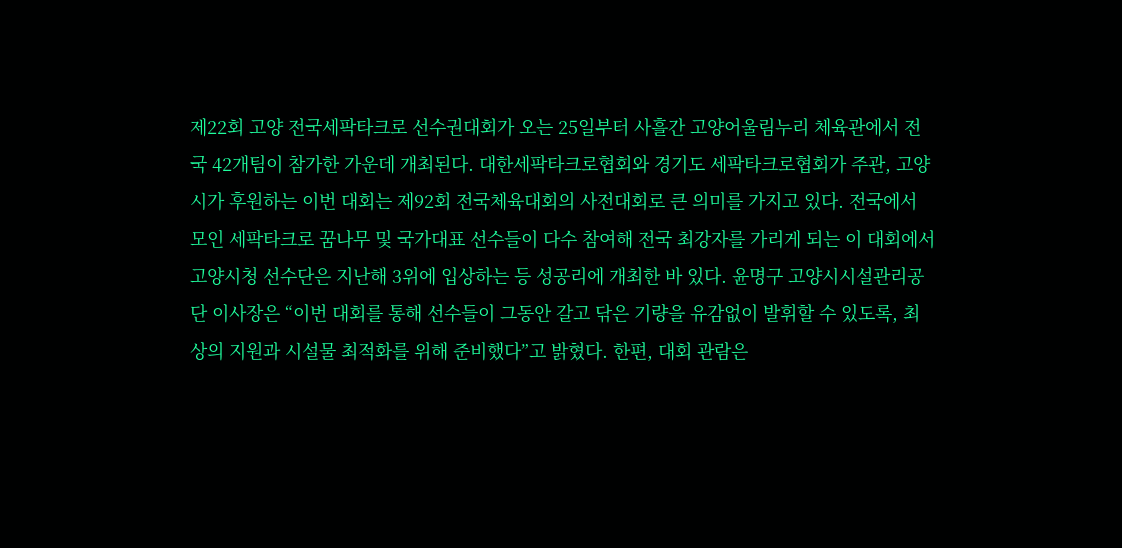제22회 고양 전국세팍타크로 선수권대회가 오는 25일부터 사흘간 고양어울림누리 체육관에서 전국 42개팀이 참가한 가운데 개최된다. 대한세팍타크로협회와 경기도 세팍타크로협회가 주관, 고양시가 후원하는 이번 대회는 제92회 전국체육대회의 사전대회로 큰 의미를 가지고 있다. 전국에서 모인 세팍타크로 꿈나무 및 국가대표 선수들이 다수 참여해 전국 최강자를 가리게 되는 이 대회에서 고양시청 선수단은 지난해 3위에 입상하는 등 성공리에 개최한 바 있다. 윤명구 고양시시설관리공단 이사장은 “이번 대회를 통해 선수들이 그동안 갈고 닦은 기량을 유감없이 발휘할 수 있도록, 최상의 지원과 시설물 최적화를 위해 준비했다”고 밝혔다. 한편, 대회 관람은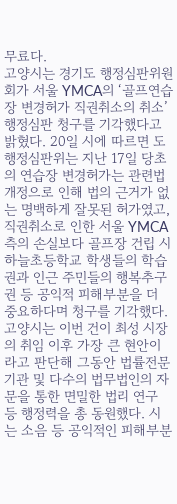무료다.
고양시는 경기도 행정심판위원회가 서울 YMCA의 ‘골프연습장 변경허가 직권취소의 취소’ 행정심판 청구를 기각했다고 밝혔다. 20일 시에 따르면 도행정심판위는 지난 17일 당초의 연습장 변경허가는 관련법 개정으로 인해 법의 근거가 없는 명백하게 잘못된 허가였고, 직권취소로 인한 서울 YMCA측의 손실보다 골프장 건립 시 하늘초등학교 학생들의 학습권과 인근 주민들의 행복추구권 등 공익적 피해부분을 더 중요하다며 청구를 기각했다. 고양시는 이번 건이 최성 시장의 취임 이후 가장 큰 현안이라고 판단해 그동안 법률전문기관 및 다수의 법무법인의 자문을 통한 면밀한 법리 연구 등 행정력을 총 동원했다. 시는 소음 등 공익적인 피해부분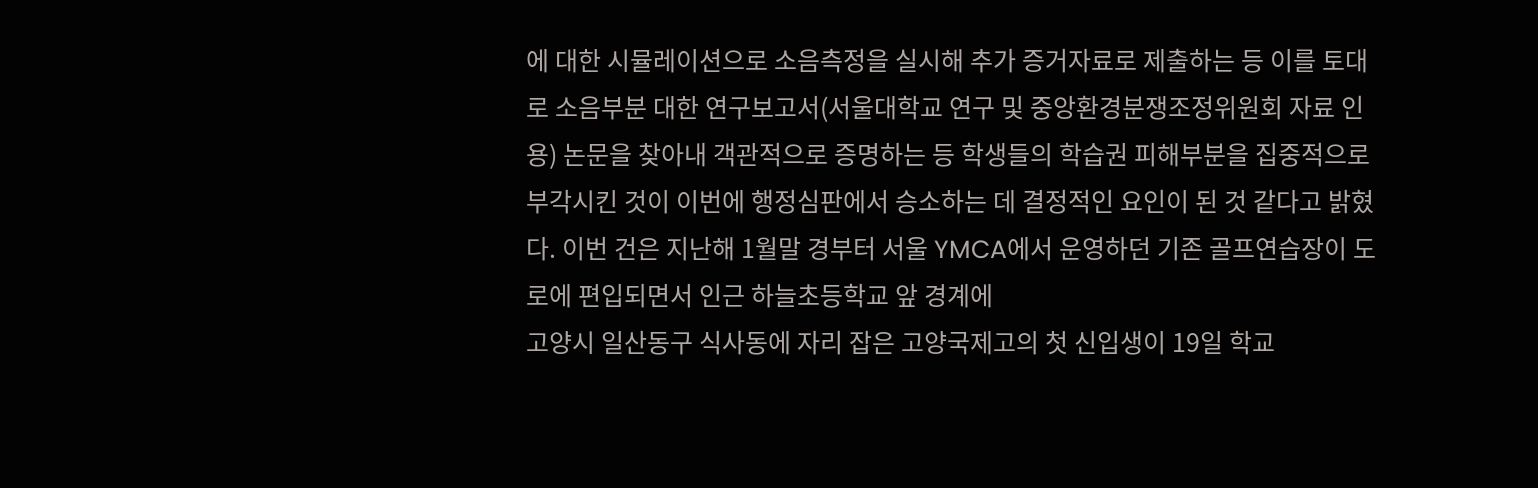에 대한 시뮬레이션으로 소음측정을 실시해 추가 증거자료로 제출하는 등 이를 토대로 소음부분 대한 연구보고서(서울대학교 연구 및 중앙환경분쟁조정위원회 자료 인용) 논문을 찾아내 객관적으로 증명하는 등 학생들의 학습권 피해부분을 집중적으로 부각시킨 것이 이번에 행정심판에서 승소하는 데 결정적인 요인이 된 것 같다고 밝혔다. 이번 건은 지난해 1월말 경부터 서울 YMCA에서 운영하던 기존 골프연습장이 도로에 편입되면서 인근 하늘초등학교 앞 경계에
고양시 일산동구 식사동에 자리 잡은 고양국제고의 첫 신입생이 19일 학교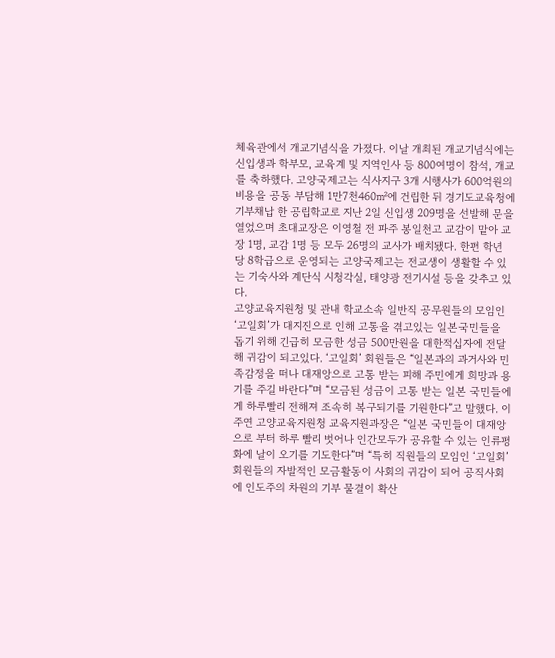체육관에서 개교기념식을 가졌다. 이날 개최된 개교기념식에는 신입생과 학부모, 교육계 및 지역인사 등 800여명이 참석, 개교를 축하했다. 고양국제고는 식사지구 3개 시행사가 600억원의 비용을 공동 부담해 1만7천460㎡에 건립한 뒤 경기도교육청에 기부채납 한 공립학교로 지난 2일 신입생 209명을 선발해 문을 열었으며 초대교장은 이영철 전 파주 봉일천고 교감이 맡아 교장 1명, 교감 1명 등 모두 26명의 교사가 배치됐다. 한편 학년 당 8학급으로 운영되는 고양국제고는 전교생이 생활할 수 있는 기숙사와 계단식 시청각실, 태양광 전기시설 등을 갖추고 있다.
고양교육지원청 및 관내 학교소속 일반직 공무원들의 모임인 ‘고일회’가 대지진으로 인해 고통을 겪고있는 일본국민들을 돕기 위해 긴급히 모금한 성금 500만원을 대한적십자에 전달해 귀감이 되고있다. ‘고일회’ 회원들은 “일본과의 과거사와 민족감정을 떠나 대재앙으로 고통 받는 피해 주민에게 희망과 용기를 주길 바란다”며 “모금된 성금이 고통 받는 일본 국민들에게 하루빨리 전해져 조속히 복구되기를 기원한다”고 말했다. 이주연 고양교육지원청 교육지원과장은 “일본 국민들이 대재앙으로 부터 하루 빨리 벗어나 인간모두가 공유할 수 있는 인류평화에 날이 오기를 기도한다”며 “특히 직원들의 모임인 ‘고일회’ 회원들의 자발적인 모금활동이 사회의 귀감이 되어 공직사회에 인도주의 차원의 기부 물결이 확산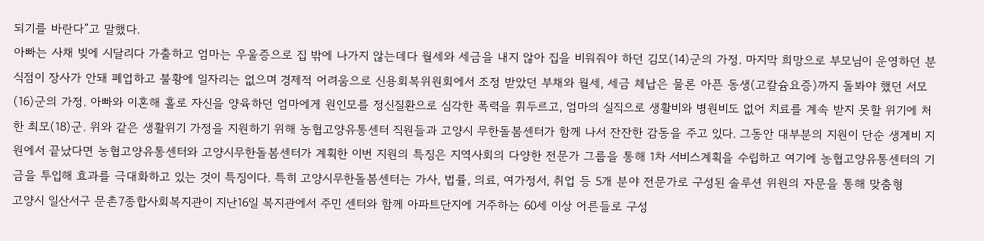되기를 바란다”고 말했다.
아빠는 사채 빚에 시달리다 가출하고 엄마는 우울증으로 집 밖에 나가지 않는데다 월세와 세금을 내지 않아 집을 비워줘야 하던 김모(14)군의 가정. 마지막 희망으로 부모님이 운영하던 분식점이 장사가 안돼 폐업하고 불황에 일자리는 없으며 경제적 어려움으로 신용회복위원회에서 조정 받았던 부채와 월세, 세금 체납은 물론 아픈 동생(고칼슘요증)까지 돌봐야 했던 서모(16)군의 가정. 아빠와 이혼해 홀로 자신을 양육하던 엄마에게 원인모를 정신질환으로 심각한 폭력을 휘두르고, 엄마의 실직으로 생활비와 병원비도 없어 치료를 계속 받지 못할 위기에 처한 최모(18)군. 위와 같은 생활위기 가정을 지원하기 위해 농협고양유통센터 직원들과 고양시 무한돌봄센터가 함께 나서 잔잔한 감동을 주고 있다. 그동안 대부분의 지원이 단순 생계비 지원에서 끝났다면 농협고양유통센터와 고양시무한돌봄센터가 계획한 이번 지원의 특징은 지역사회의 다양한 전문가 그룹을 통해 1차 서비스계획을 수립하고 여기에 농협고양유통센터의 기금을 투입해 효과를 극대화하고 있는 것이 특징이다. 특히 고양시무한돌봄센터는 가사, 법률, 의료, 여가정서, 취업 등 5개 분야 전문가로 구성된 솔루션 위원의 자문을 통해 맞춤형
고양시 일산서구 문촌7종합사회복지관이 지난16일 복지관에서 주민 센터와 함께 아파트단지에 거주하는 60세 이상 어른들로 구성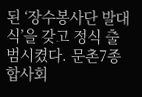된 ‘장수봉사단 발대식’을 갖고 정식 출범시켰다. 문촌7종합사회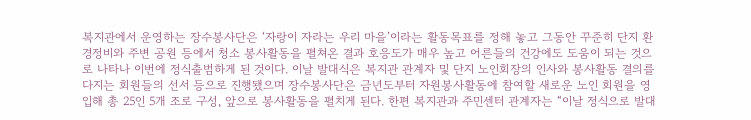복지관에서 운영하는 장수봉사단은 ‘자랑이 자라는 우리 마을’이라는 활동목표를 정해 놓고 그동안 꾸준히 단지 환경정비와 주변 공원 등에서 청소 봉사활동을 펼쳐온 결과 호응도가 매우 높고 어른들의 건강에도 도움이 되는 것으로 나타나 이번에 정식출범하게 된 것이다. 이날 발대식은 복지관 관계자 및 단지 노인회장의 인사와 봉사활동 결의를 다지는 회원들의 선서 등으로 진행됐으며 장수봉사단은 금년도부터 자원봉사활동에 참여할 새로운 노인 회원을 영입해 총 25인 5개 조로 구성, 앞으로 봉사활동을 펼치게 된다. 한편 복지관과 주민센터 관계자는 “이날 정식으로 발대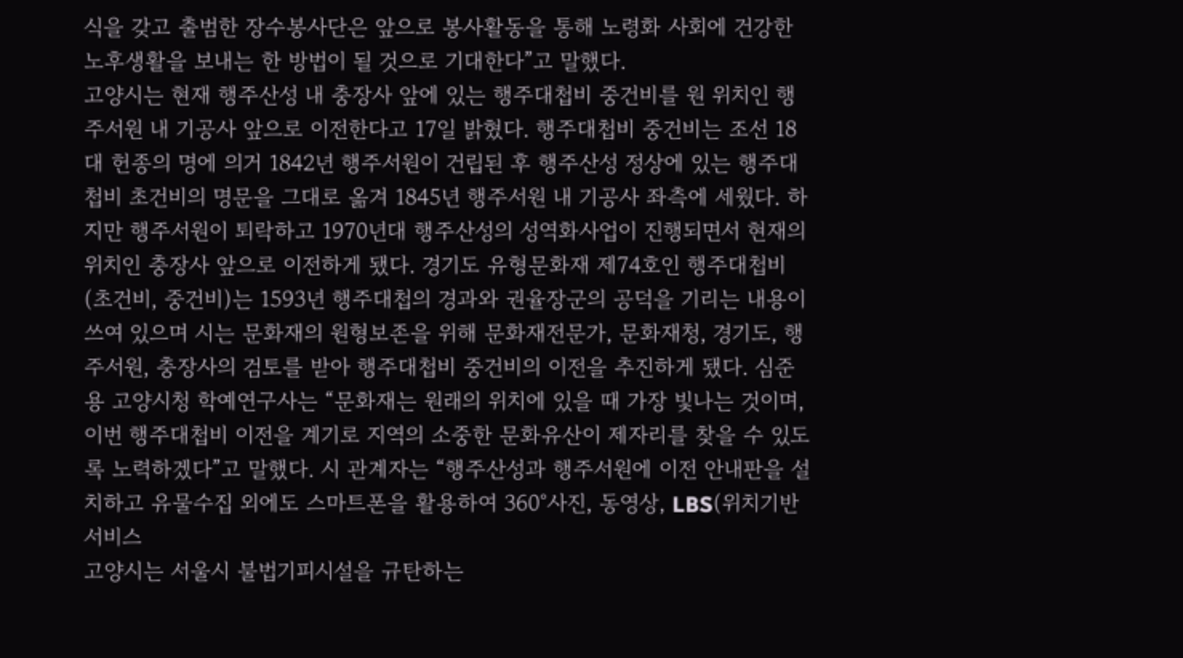식을 갖고 출범한 장수봉사단은 앞으로 봉사활동을 통해 노령화 사회에 건강한 노후생활을 보내는 한 방법이 될 것으로 기대한다”고 말했다.
고양시는 현재 행주산성 내 충장사 앞에 있는 행주대첩비 중건비를 원 위치인 행주서원 내 기공사 앞으로 이전한다고 17일 밝혔다. 행주대첩비 중건비는 조선 18대 헌종의 명에 의거 1842년 행주서원이 건립된 후 행주산성 정상에 있는 행주대첩비 초건비의 명문을 그대로 옮겨 1845년 행주서원 내 기공사 좌측에 세웠다. 하지만 행주서원이 퇴락하고 1970년대 행주산성의 성역화사업이 진행되면서 현재의 위치인 충장사 앞으로 이전하게 됐다. 경기도 유형문화재 제74호인 행주대첩비(초건비, 중건비)는 1593년 행주대첩의 경과와 권율장군의 공덕을 기리는 내용이 쓰여 있으며 시는 문화재의 원형보존을 위해 문화재전문가, 문화재청, 경기도, 행주서원, 충장사의 검토를 받아 행주대첩비 중건비의 이전을 추진하게 됐다. 심준용 고양시청 학예연구사는 “문화재는 원래의 위치에 있을 때 가장 빛나는 것이며, 이번 행주대첩비 이전을 계기로 지역의 소중한 문화유산이 제자리를 찾을 수 있도록 노력하겠다”고 말했다. 시 관계자는 “행주산성과 행주서원에 이전 안내판을 설치하고 유물수집 외에도 스마트폰을 활용하여 360°사진, 동영상, LBS(위치기반서비스
고양시는 서울시 불법기피시설을 규탄하는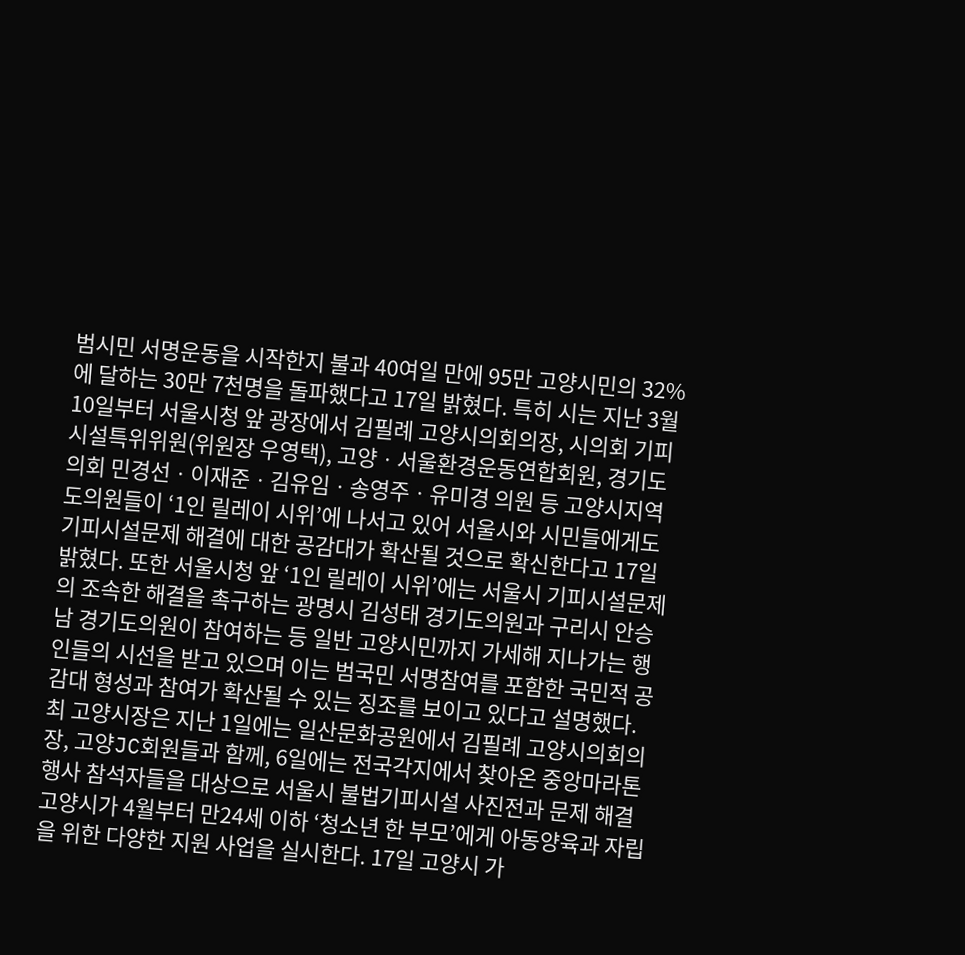범시민 서명운동을 시작한지 불과 40여일 만에 95만 고양시민의 32%에 달하는 30만 7천명을 돌파했다고 17일 밝혔다. 특히 시는 지난 3월10일부터 서울시청 앞 광장에서 김필례 고양시의회의장, 시의회 기피시설특위위원(위원장 우영택), 고양ㆍ서울환경운동연합회원, 경기도의회 민경선ㆍ이재준ㆍ김유임ㆍ송영주ㆍ유미경 의원 등 고양시지역 도의원들이 ‘1인 릴레이 시위’에 나서고 있어 서울시와 시민들에게도 기피시설문제 해결에 대한 공감대가 확산될 것으로 확신한다고 17일 밝혔다. 또한 서울시청 앞 ‘1인 릴레이 시위’에는 서울시 기피시설문제의 조속한 해결을 촉구하는 광명시 김성태 경기도의원과 구리시 안승남 경기도의원이 참여하는 등 일반 고양시민까지 가세해 지나가는 행인들의 시선을 받고 있으며 이는 범국민 서명참여를 포함한 국민적 공감대 형성과 참여가 확산될 수 있는 징조를 보이고 있다고 설명했다. 최 고양시장은 지난 1일에는 일산문화공원에서 김필례 고양시의회의장, 고양JC회원들과 함께, 6일에는 전국각지에서 찾아온 중앙마라톤행사 참석자들을 대상으로 서울시 불법기피시설 사진전과 문제 해결
고양시가 4월부터 만24세 이하 ‘청소년 한 부모’에게 아동양육과 자립을 위한 다양한 지원 사업을 실시한다. 17일 고양시 가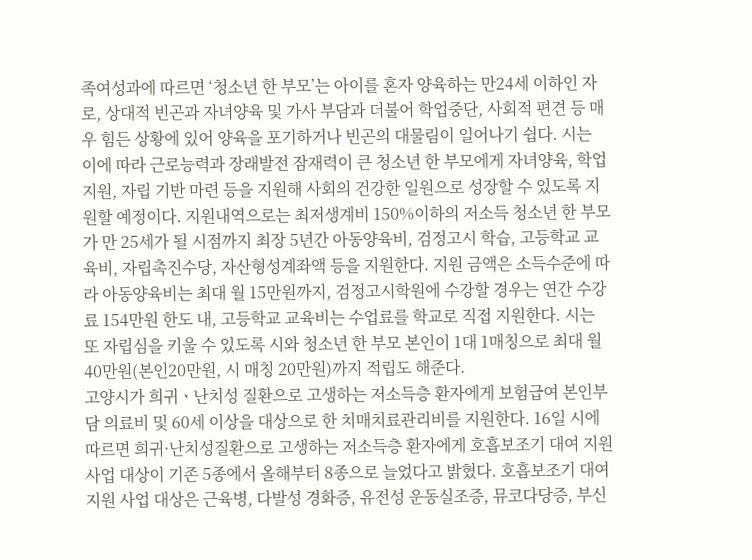족여성과에 따르면 ‘청소년 한 부모’는 아이를 혼자 양육하는 만24세 이하인 자로, 상대적 빈곤과 자녀양육 및 가사 부담과 더불어 학업중단, 사회적 편견 등 매우 힘든 상황에 있어 양육을 포기하거나 빈곤의 대물림이 일어나기 쉽다. 시는 이에 따라 근로능력과 장래발전 잠재력이 큰 청소년 한 부모에게 자녀양육, 학업지원, 자립 기반 마련 등을 지원해 사회의 건강한 일원으로 성장할 수 있도록 지원할 예정이다. 지원내역으로는 최저생계비 150%이하의 저소득 청소년 한 부모가 만 25세가 될 시점까지 최장 5년간 아동양육비, 검정고시 학습, 고등학교 교육비, 자립촉진수당, 자산형성계좌액 등을 지원한다. 지원 금액은 소득수준에 따라 아동양육비는 최대 월 15만원까지, 검정고시학원에 수강할 경우는 연간 수강료 154만원 한도 내, 고등학교 교육비는 수업료를 학교로 직접 지원한다. 시는 또 자립심을 키울 수 있도록 시와 청소년 한 부모 본인이 1대 1매칭으로 최대 월40만원(본인20만원, 시 매칭 20만원)까지 적립도 해준다.
고양시가 희귀ㆍ난치성 질환으로 고생하는 저소득층 환자에게 보험급여 본인부담 의료비 및 60세 이상을 대상으로 한 치매치료관리비를 지원한다. 16일 시에 따르면 희귀·난치성질환으로 고생하는 저소득층 환자에게 호흡보조기 대여 지원 사업 대상이 기존 5종에서 올해부터 8종으로 늘었다고 밝혔다. 호흡보조기 대여 지원 사업 대상은 근육병, 다발성 경화증, 유전성 운동실조증, 뮤코다당증, 부신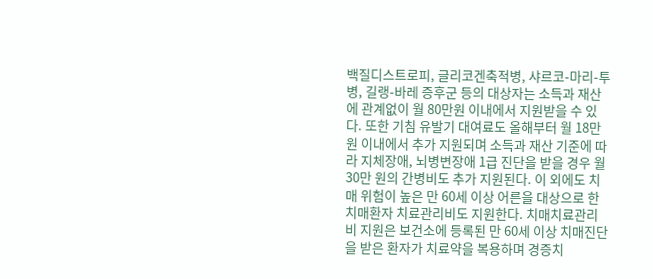백질디스트로피, 글리코겐축적병, 샤르코-마리-투병, 길랭-바레 증후군 등의 대상자는 소득과 재산에 관계없이 월 80만원 이내에서 지원받을 수 있다. 또한 기침 유발기 대여료도 올해부터 월 18만 원 이내에서 추가 지원되며 소득과 재산 기준에 따라 지체장애, 뇌병변장애 1급 진단을 받을 경우 월 30만 원의 간병비도 추가 지원된다. 이 외에도 치매 위험이 높은 만 60세 이상 어른을 대상으로 한 치매환자 치료관리비도 지원한다. 치매치료관리비 지원은 보건소에 등록된 만 60세 이상 치매진단을 받은 환자가 치료약을 복용하며 경증치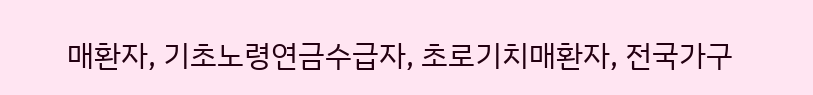매환자, 기초노령연금수급자, 초로기치매환자, 전국가구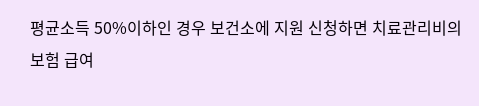평균소득 50%이하인 경우 보건소에 지원 신청하면 치료관리비의 보험 급여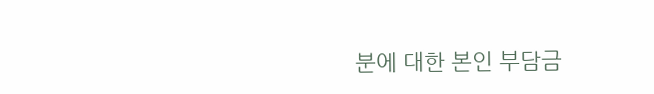분에 대한 본인 부담금